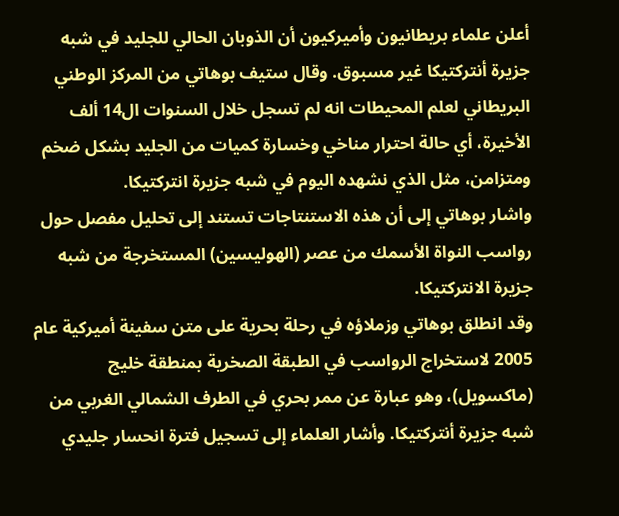أعلن علماء بريطانيون وأميركيون أن الذوبان الحالي للجليد في شبه جزيرة أنتركتيكا غير مسبوق. وقال ستيف بوهاتي من المركز الوطني البريطاني لعلم المحيطات انه لم تسجل خلال السنوات ال14 ألف الأخيرة، أي حالة احترار مناخي وخسارة كميات من الجليد بشكل ضخم ومتزامن، مثل الذي نشهده اليوم في شبه جزيرة انتركتيكا.
واشار بوهاتي إلى أن هذه الاستنتاجات تستند إلى تحليل مفصل حول رواسب النواة الأسمك من عصر (الهوليسين) المستخرجة من شبه جزيرة الانتركتيكا.
وقد انطلق بوهاتي وزملاؤه في رحلة بحرية على متن سفينة أميركية عام 2005 لاستخراج الرواسب في الطبقة الصخرية بمنطقة خليج (ماكسويل)، وهو عبارة عن ممر بحري في الطرف الشمالي الغربي من شبه جزيرة أنتركتيكا. وأشار العلماء إلى تسجيل فترة انحسار جليدي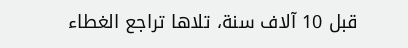قبل 10 آلاف سنة، تلاها تراجع الغطاء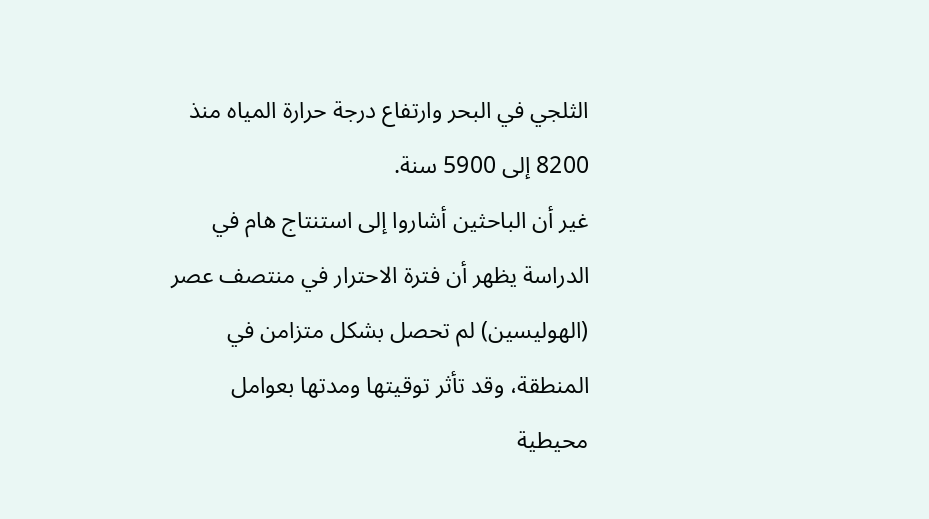الثلجي في البحر وارتفاع درجة حرارة المياه منذ 8200 إلى 5900 سنة.
غير أن الباحثين أشاروا إلى استنتاج هام في الدراسة يظهر أن فترة الاحترار في منتصف عصر (الهوليسين) لم تحصل بشكل متزامن في المنطقة، وقد تأثر توقيتها ومدتها بعوامل محيطية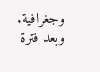وجغرافية. وبعد فترة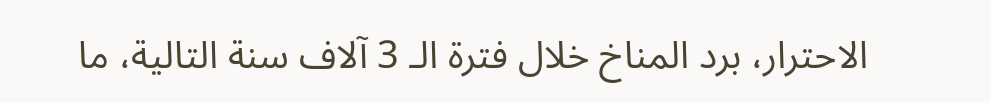الاحترار، برد المناخ خلال فترة الـ 3 آلاف سنة التالية، ما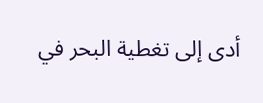أدى إلى تغطية البحر في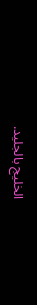الخليج بالجليد.